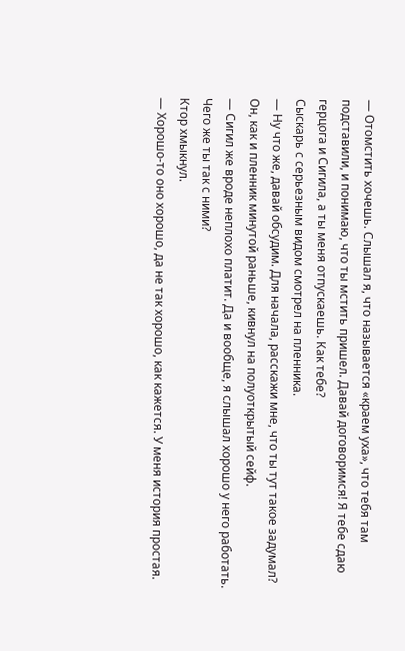— Отомстить хочешь. Слышал я, что называется «краем уха», что тебя там подставили, и понимаю, что ты мстить пришел. Давай договоримся! Я тебе сдаю герцога и Сигила, а ты меня отпускаешь. Как тебе?
Сыскарь с серьезным видом смотрел на пленника.
— Ну что же, давай обсудим. Для начала, расскажи мне, что ты тут такое задумал?
Он, как и пленник минутой раньше, кивнул на полуоткрытый сейф.
— Сигил же вроде неплохо платит. Да и вообще, я слышал хорошо у него работать. Чего же ты так с ними?
Ктор хмыкнул.
— Хорошо-то оно хорошо, да не так хорошо, как кажется. У меня история простая.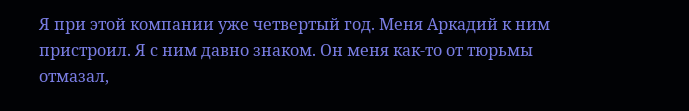Я при этой компании уже четвертый год. Меня Аркадий к ним пристроил. Я с ним давно знаком. Он меня как-то от тюрьмы отмазал,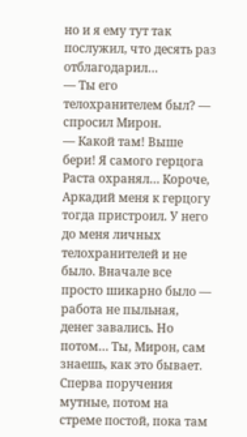но и я ему тут так послужил, что десять раз отблагодарил…
— Ты его телохранителем был? — спросил Мирон.
— Какой там! Выше бери! Я самого герцога Раста охранял… Короче, Аркадий меня к герцогу тогда пристроил. У него до меня личных телохранителей и не было. Вначале все просто шикарно было — работа не пыльная, денег завались. Но потом… Ты, Мирон, сам знаешь, как это бывает. Сперва поручения мутные, потом на стреме постой, пока там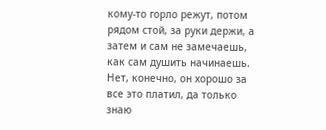кому-то горло режут, потом рядом стой, за руки держи, а затем и сам не замечаешь, как сам душить начинаешь. Нет, конечно, он хорошо за все это платил, да только знаю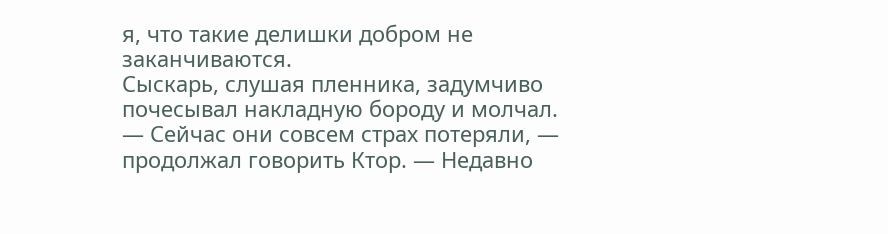я, что такие делишки добром не заканчиваются.
Сыскарь, слушая пленника, задумчиво почесывал накладную бороду и молчал.
— Сейчас они совсем страх потеряли, — продолжал говорить Ктор. — Недавно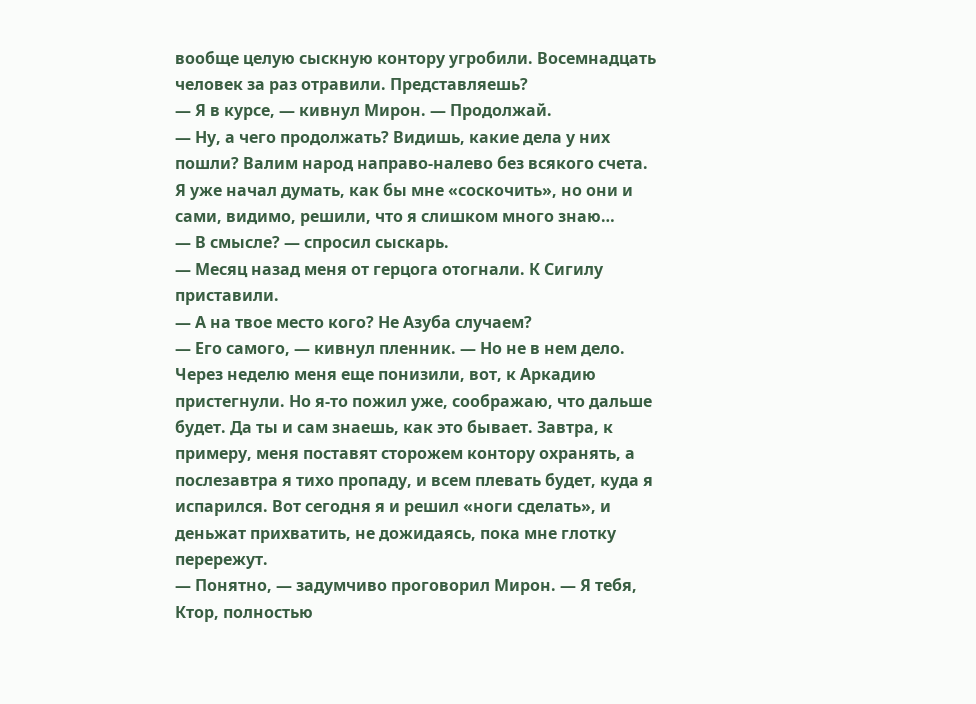вообще целую сыскную контору угробили. Восемнадцать человек за раз отравили. Представляешь?
— Я в курсе, — кивнул Мирон. — Продолжай.
— Ну, а чего продолжать? Видишь, какие дела у них пошли? Валим народ направо-налево без всякого счета. Я уже начал думать, как бы мне «соскочить», но они и сами, видимо, решили, что я слишком много знаю…
— В смысле? — спросил сыскарь.
— Месяц назад меня от герцога отогнали. К Сигилу приставили.
— А на твое место кого? Не Азуба случаем?
— Его самого, — кивнул пленник. — Но не в нем дело. Через неделю меня еще понизили, вот, к Аркадию пристегнули. Но я-то пожил уже, соображаю, что дальше будет. Да ты и сам знаешь, как это бывает. Завтра, к примеру, меня поставят сторожем контору охранять, а послезавтра я тихо пропаду, и всем плевать будет, куда я испарился. Вот сегодня я и решил «ноги сделать», и деньжат прихватить, не дожидаясь, пока мне глотку перережут.
— Понятно, — задумчиво проговорил Мирон. — Я тебя, Ктор, полностью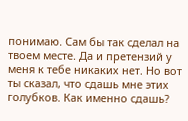понимаю. Сам бы так сделал на твоем месте. Да и претензий у меня к тебе никаких нет. Но вот ты сказал, что сдашь мне этих голубков. Как именно сдашь?